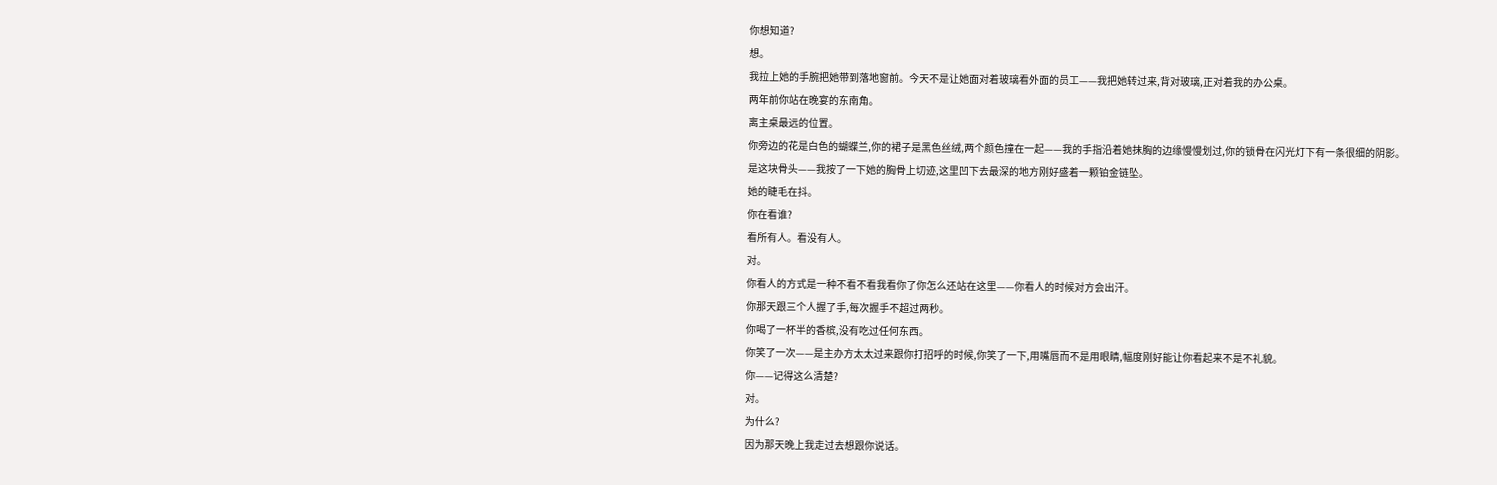你想知道?
想。
我拉上她的手腕把她带到落地窗前。今天不是让她面对着玻璃看外面的员工——我把她转过来,背对玻璃,正对着我的办公桌。
两年前你站在晚宴的东南角。
离主桌最远的位置。
你旁边的花是白色的蝴蝶兰,你的裙子是黑色丝绒,两个颜色撞在一起——我的手指沿着她抹胸的边缘慢慢划过,你的锁骨在闪光灯下有一条很细的阴影。
是这块骨头——我按了一下她的胸骨上切迹,这里凹下去最深的地方刚好盛着一颗铂金链坠。
她的睫毛在抖。
你在看谁?
看所有人。看没有人。
对。
你看人的方式是一种不看不看我看你了你怎么还站在这里——你看人的时候对方会出汗。
你那天跟三个人握了手,每次握手不超过两秒。
你喝了一杯半的香槟,没有吃过任何东西。
你笑了一次——是主办方太太过来跟你打招呼的时候,你笑了一下,用嘴唇而不是用眼睛,幅度刚好能让你看起来不是不礼貌。
你——记得这么清楚?
对。
为什么?
因为那天晚上我走过去想跟你说话。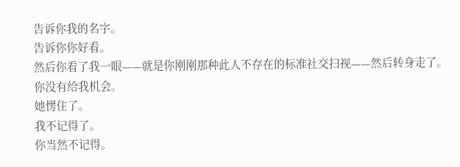告诉你我的名字。
告诉你你好看。
然后你看了我一眼——就是你刚刚那种此人不存在的标准社交扫视——然后转身走了。
你没有给我机会。
她愣住了。
我不记得了。
你当然不记得。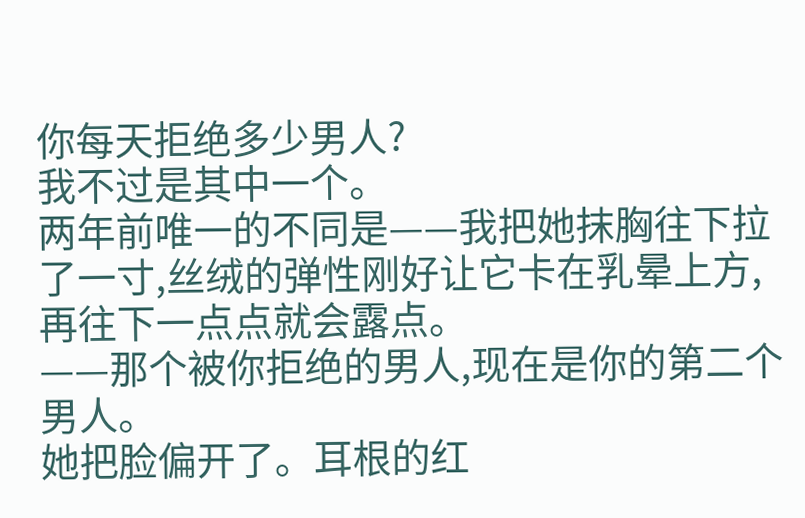你每天拒绝多少男人?
我不过是其中一个。
两年前唯一的不同是——我把她抹胸往下拉了一寸,丝绒的弹性刚好让它卡在乳晕上方,再往下一点点就会露点。
——那个被你拒绝的男人,现在是你的第二个男人。
她把脸偏开了。耳根的红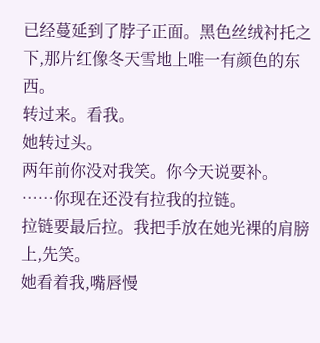已经蔓延到了脖子正面。黑色丝绒衬托之下,那片红像冬天雪地上唯一有颜色的东西。
转过来。看我。
她转过头。
两年前你没对我笑。你今天说要补。
……你现在还没有拉我的拉链。
拉链要最后拉。我把手放在她光裸的肩膀上,先笑。
她看着我,嘴唇慢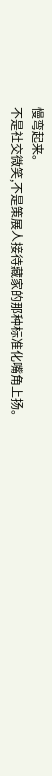慢弯起来。
不是社交微笑,不是策展人接待藏家的那种标准化嘴角上扬。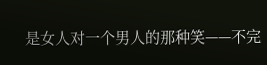是女人对一个男人的那种笑——不完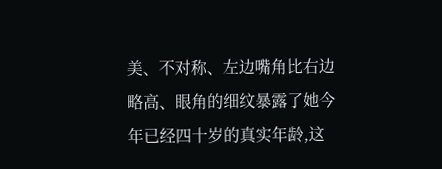美、不对称、左边嘴角比右边略高、眼角的细纹暴露了她今年已经四十岁的真实年龄,这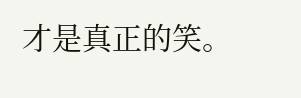才是真正的笑。